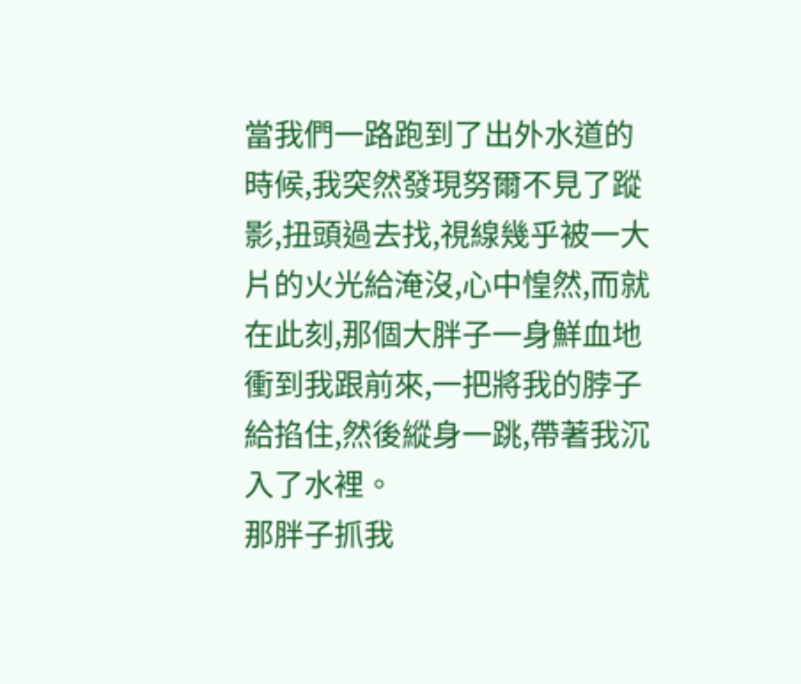當我們一路跑到了出外水道的時候,我突然發現努爾不見了蹤影,扭頭過去找,視線幾乎被一大片的火光給淹沒,心中惶然,而就在此刻,那個大胖子一身鮮血地衝到我跟前來,一把將我的脖子給掐住,然後縱身一跳,帶著我沉入了水裡。
那胖子抓我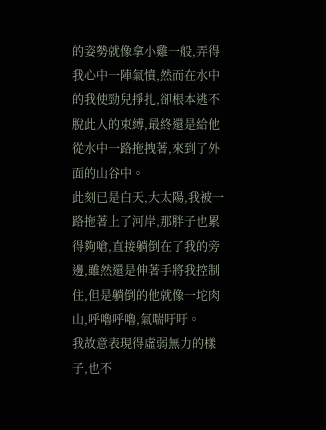的姿勢就像拿小雞一般,弄得我心中一陣氣憤,然而在水中的我使勁兒掙扎,卻根本逃不脫此人的束縛,最終還是給他從水中一路拖拽著,來到了外面的山谷中。
此刻已是白天,大太陽,我被一路拖著上了河岸,那胖子也累得夠嗆,直接躺倒在了我的旁邊,雖然還是伸著手將我控制住,但是躺倒的他就像一坨肉山,呼嚕呼嚕,氣喘吁吁。
我故意表現得虛弱無力的樣子,也不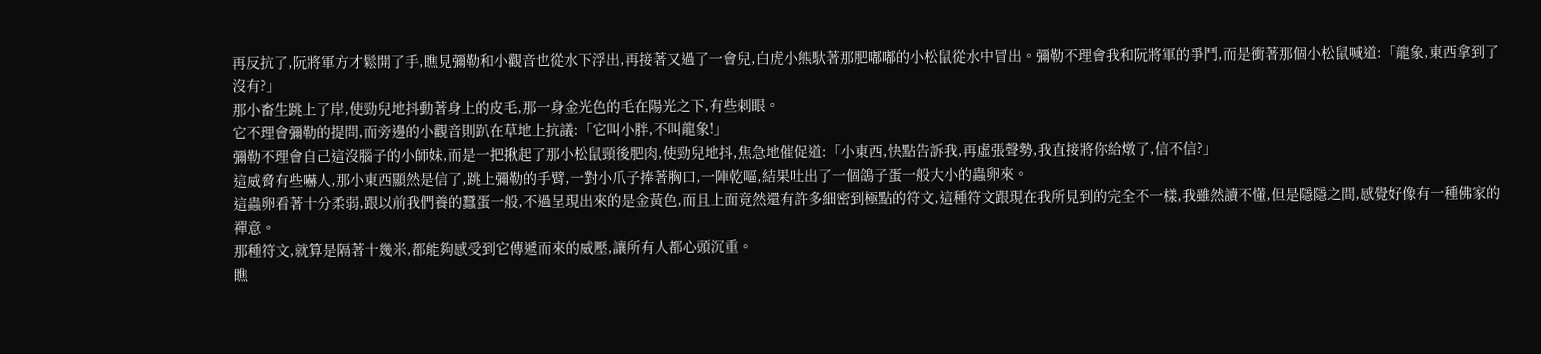再反抗了,阮將軍方才鬆開了手,瞧見彌勒和小觀音也從水下浮出,再接著又過了一會兒,白虎小熊馱著那肥嘟嘟的小松鼠從水中冒出。彌勒不理會我和阮將軍的爭鬥,而是衝著那個小松鼠喊道:「龍象,東西拿到了沒有?」
那小畜生跳上了岸,使勁兒地抖動著身上的皮毛,那一身金光色的毛在陽光之下,有些刺眼。
它不理會彌勒的提問,而旁邊的小觀音則趴在草地上抗議:「它叫小胖,不叫龍象!」
彌勒不理會自己這沒腦子的小師妹,而是一把揪起了那小松鼠頸後肥肉,使勁兒地抖,焦急地催促道:「小東西,快點告訴我,再虛張聲勢,我直接將你給燉了,信不信?」
這威脅有些嚇人,那小東西顯然是信了,跳上彌勒的手臂,一對小爪子捧著胸口,一陣乾嘔,結果吐出了一個鴿子蛋一般大小的蟲卵來。
這蟲卵看著十分柔弱,跟以前我們養的蠶蛋一般,不過呈現出來的是金黃色,而且上面竟然還有許多細密到極點的符文,這種符文跟現在我所見到的完全不一樣,我雖然讀不懂,但是隱隱之間,感覺好像有一種佛家的禪意。
那種符文,就算是隔著十幾米,都能夠感受到它傳遞而來的威壓,讓所有人都心頭沉重。
瞧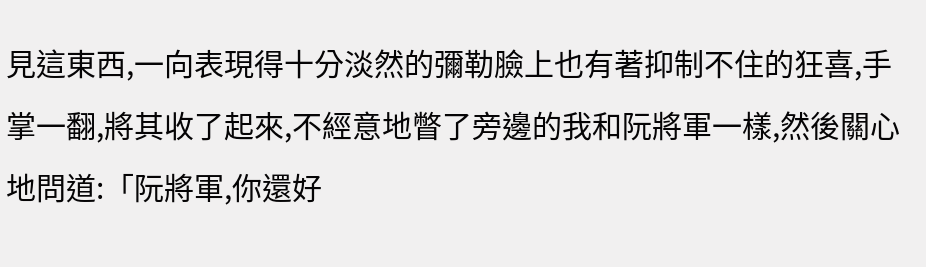見這東西,一向表現得十分淡然的彌勒臉上也有著抑制不住的狂喜,手掌一翻,將其收了起來,不經意地瞥了旁邊的我和阮將軍一樣,然後關心地問道:「阮將軍,你還好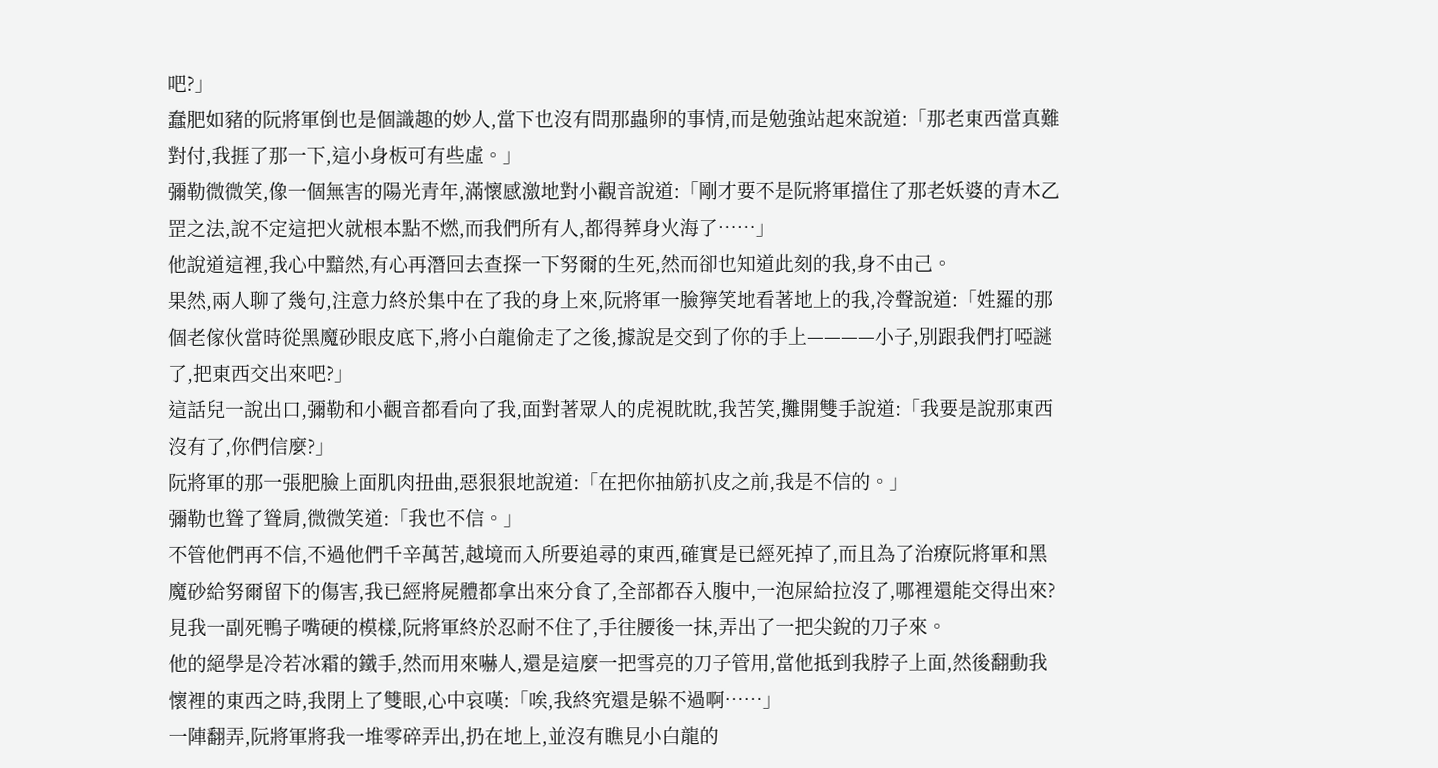吧?」
蠢肥如豬的阮將軍倒也是個識趣的妙人,當下也沒有問那蟲卵的事情,而是勉強站起來說道:「那老東西當真難對付,我捱了那一下,這小身板可有些虛。」
彌勒微微笑,像一個無害的陽光青年,滿懷感激地對小觀音說道:「剛才要不是阮將軍擋住了那老妖婆的青木乙罡之法,說不定這把火就根本點不燃,而我們所有人,都得葬身火海了……」
他說道這裡,我心中黯然,有心再潛回去查探一下努爾的生死,然而卻也知道此刻的我,身不由己。
果然,兩人聊了幾句,注意力終於集中在了我的身上來,阮將軍一臉獰笑地看著地上的我,冷聲說道:「姓羅的那個老傢伙當時從黑魔砂眼皮底下,將小白龍偷走了之後,據說是交到了你的手上————小子,別跟我們打啞謎了,把東西交出來吧?」
這話兒一說出口,彌勒和小觀音都看向了我,面對著眾人的虎視眈眈,我苦笑,攤開雙手說道:「我要是說那東西沒有了,你們信麼?」
阮將軍的那一張肥臉上面肌肉扭曲,惡狠狠地說道:「在把你抽筋扒皮之前,我是不信的。」
彌勒也聳了聳肩,微微笑道:「我也不信。」
不管他們再不信,不過他們千辛萬苦,越境而入所要追尋的東西,確實是已經死掉了,而且為了治療阮將軍和黑魔砂給努爾留下的傷害,我已經將屍體都拿出來分食了,全部都吞入腹中,一泡屎給拉沒了,哪裡還能交得出來?
見我一副死鴨子嘴硬的模樣,阮將軍終於忍耐不住了,手往腰後一抹,弄出了一把尖銳的刀子來。
他的絕學是冷若冰霜的鐵手,然而用來嚇人,還是這麼一把雪亮的刀子管用,當他抵到我脖子上面,然後翻動我懷裡的東西之時,我閉上了雙眼,心中哀嘆:「唉,我終究還是躲不過啊……」
一陣翻弄,阮將軍將我一堆零碎弄出,扔在地上,並沒有瞧見小白龍的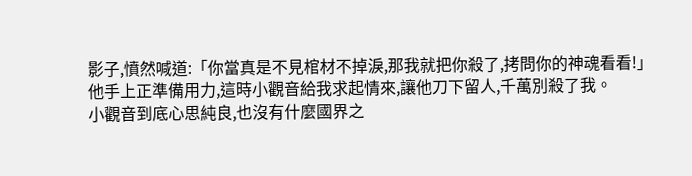影子,憤然喊道:「你當真是不見棺材不掉淚,那我就把你殺了,拷問你的神魂看看!」
他手上正準備用力,這時小觀音給我求起情來,讓他刀下留人,千萬別殺了我。
小觀音到底心思純良,也沒有什麼國界之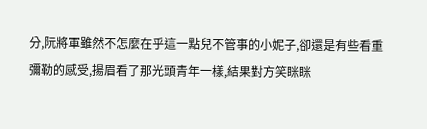分,阮將軍雖然不怎麼在乎這一點兒不管事的小妮子,卻還是有些看重彌勒的感受,揚眉看了那光頭青年一樣,結果對方笑眯眯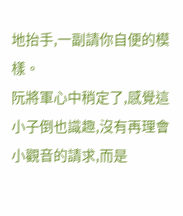地抬手,一副請你自便的模樣。
阮將軍心中稍定了,感覺這小子倒也識趣,沒有再理會小觀音的請求,而是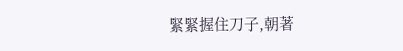緊緊握住刀子,朝著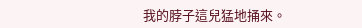我的脖子這兒猛地捅來。